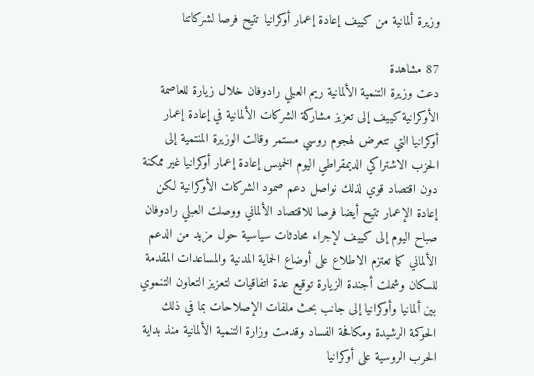وزيرة ألمانية من كييف إعادة إعمار أوكرانيا تتيح فرصا لشركاتنا

87 مشاهدة
دعت وزيرة التنمية الألمانية ريم العبلي رادوفان خلال زيارة للعاصمة الأوكرانية كييف إلى تعزيز مشاركة الشركات الألمانية في إعادة إعمار أوكرانيا التي تتعرض لهجوم روسي مستمر وقالت الوزيرة المنتمية إلى الحزب الاشتراكي الديمقراطي اليوم الخميس إعادة إعمار أوكرانيا غير ممكنة دون اقتصاد قوي لذلك نواصل دعم صمود الشركات الأوكرانية لكن إعادة الإعمار تتيح أيضا فرصا للاقتصاد الألماني ووصلت العبلي رادوفان صباح اليوم إلى كييف لإجراء محادثات سياسية حول مزيد من الدعم الألماني كما تعتزم الاطلاع على أوضاع الحماية المدنية والمساعدات المقدمة للسكان وشملت أجندة الزيارة توقيع عدة اتفاقيات لتعزيز التعاون التنموي بين ألمانيا وأوكرانيا إلى جانب بحث ملفات الإصلاحات بما في ذلك الحوكمة الرشيدة ومكافحة الفساد وقدمت وزارة التنمية الألمانية منذ بداية الحرب الروسية على أوكرانيا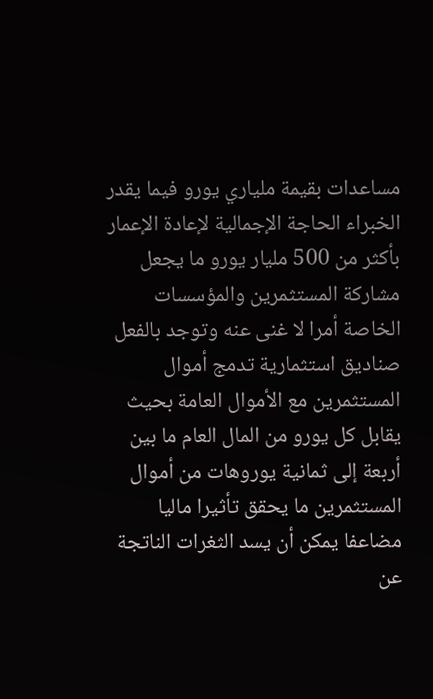مساعدات بقيمة ملياري يورو فيما يقدر الخبراء الحاجة الإجمالية لإعادة الإعمار بأكثر من 500 مليار يورو ما يجعل مشاركة المستثمرين والمؤسسات الخاصة أمرا لا غنى عنه وتوجد بالفعل صناديق استثمارية تدمج أموال المستثمرين مع الأموال العامة بحيث يقابل كل يورو من المال العام ما بين أربعة إلى ثمانية يوروهات من أموال المستثمرين ما يحقق تأثيرا ماليا مضاعفا يمكن أن يسد الثغرات الناتجة عن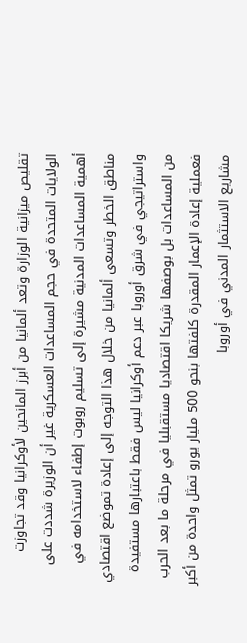تقليص ميزانية الوزارة وتعد ألمانيا من أبرز المانحين لأوكرانيا وقد تجاوزت الولايات المتحدة في حجم المساعدات العسكرية غير أن الوزيرة شددت على أهمية المساعدات المدنية مشيرة إلى تسليم روبوت إطفاء لاستخدامه في مناطق الخطر وتسعى ألمانيا من خلال هذا التوجه إلى إعادة تموضع اقتصادي واستراتيجي في شرق أوروبا عبر دعم أوكرانيا ليس فقط باعتبارها مستفيدة من المساعدات بل بوصفها شريكا اقتصاديا مستقبليا في مرحلة ما بعد الحرب فعملية إعادة الإعمار المقدرة كلفتها بنحو 500 مليار يورو تمثل واحدة من أكبر مشاريع الاستثمار المدني في أوروبا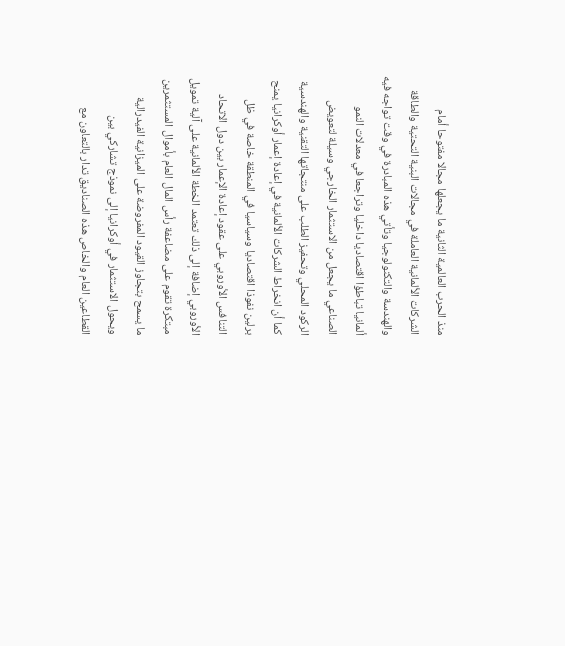منذ الحرب العالمية الثانية ما يجعلها مجالا مفتوحا أمام الشركات الألمانية العاملة في مجالات البنية التحتية والطاقة والهندسة والتكنولوجيا وتأتي هذه المبادرة في وقت تواجه فيه ألمانيا تباطؤا اقتصاديا داخليا وتراجعا في معدلات النمو الصناعي ما يجعل من الاستثمار الخارجي وسيلة لتعويض الركود المحلي وتحفيز الطلب على منتجاتها التقنية والهندسية كما أن انخراط الشركات الألمانية في إعادة إعمار أوكرانيا يمنح برلين نفوذا اقتصاديا وسياسيا في المنطقة خاصة في ظل التنافس الأوروبي على عقود إعادة الإعمار بين دول الاتحاد الأوروبي إضافة إلى ذلك تعتمد الخطة الألمانية على آلية تمويل مبتكرة تقوم على مضاعفة رأس المال العام بأموال المستثمرين ما يسمح بتجاوز القيود المفروضة على الميزانية الفيدرالية ويحول الاستثمار في أوكرانيا إلى نموذج تشاركي بين القطاعين العام والخاص هذه الصناديق تدار بالتعاون مع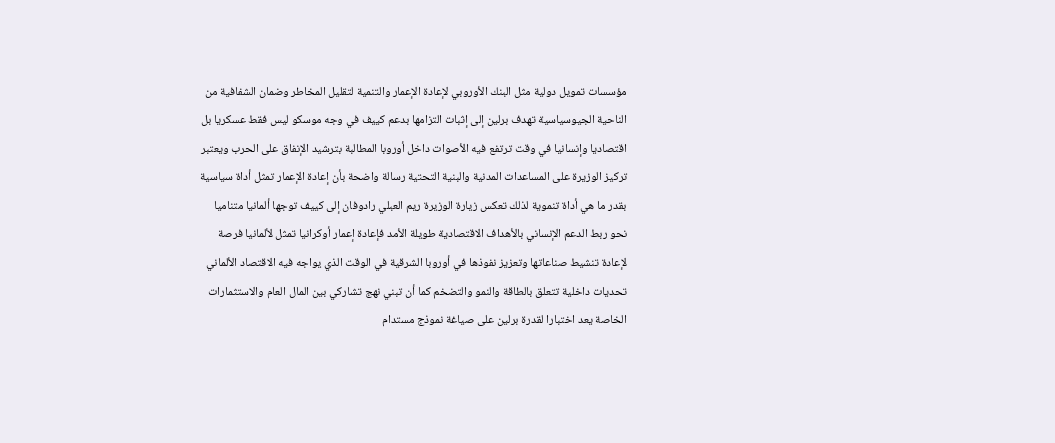مؤسسات تمويل دولية مثل البنك الأوروبي لإعادة الإعمار والتنمية لتقليل المخاطر وضمان الشفافية من الناحية الجيوسياسية تهدف برلين إلى إثبات التزامها بدعم كييف في وجه موسكو ليس فقط عسكريا بل اقتصاديا وإنسانيا في وقت ترتفع فيه الأصوات داخل أوروبا المطالبة بترشيد الإنفاق على الحرب ويعتبر تركيز الوزيرة على المساعدات المدنية والبنية التحتية رسالة واضحة بأن إعادة الإعمار تمثل أداة سياسية بقدر ما هي أداة تنموية لذلك تعكس زيارة الوزيرة ريم العبلي رادوفان إلى كييف توجها ألمانيا متناميا نحو ربط الدعم الإنساني بالأهداف الاقتصادية طويلة الأمد فإعادة إعمار أوكرانيا تمثل لألمانيا فرصة لإعادة تنشيط صناعاتها وتعزيز نفوذها في أوروبا الشرقية في الوقت الذي يواجه فيه الاقتصاد الألماني تحديات داخلية تتعلق بالطاقة والنمو والتضخم كما أن تبني نهج تشاركي بين المال العام والاستثمارات الخاصة يعد اختبارا لقدرة برلين على صياغة نموذج مستدام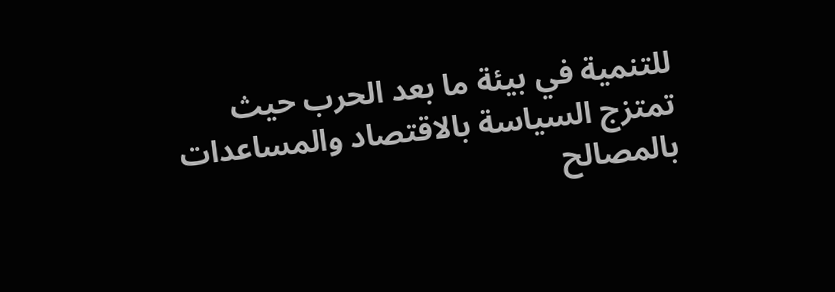للتنمية في بيئة ما بعد الحرب حيث تمتزج السياسة بالاقتصاد والمساعدات بالمصالح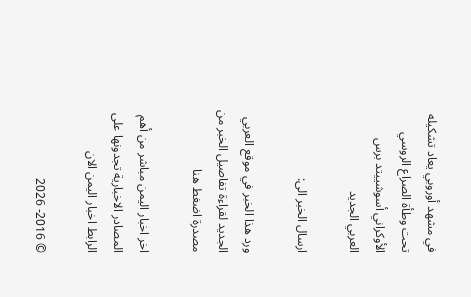في مشهد أوروبي يعاد تشكيله تحت وطأة الصراع الروسي الأوكراني أسوشييتد برس العربي الجديد

ارسال الخبر الى:

ورد هذا الخبر في موقع العربي الجديد لقراءة تفاصيل الخبر من مصدرة اضغط هنا

اخر اخبار اليمن مباشر من أهم المصادر الاخبارية تجدونها على الرابط اخبار اليمن الان

© 2016- 2026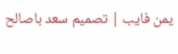يمن فايب | تصميم سعد باصالح